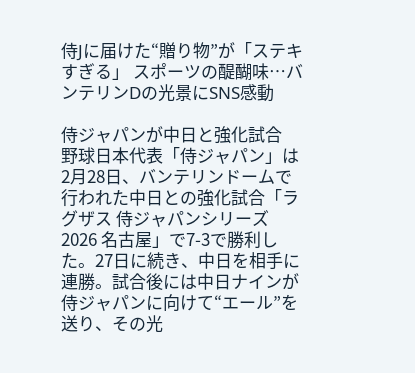侍Jに届けた“贈り物”が「ステキすぎる」 スポーツの醍醐味…バンテリンDの光景にSNS感動

侍ジャパンが中日と強化試合
野球日本代表「侍ジャパン」は2月28日、バンテリンドームで行われた中日との強化試合「ラグザス 侍ジャパンシリーズ2026 名古屋」で7-3で勝利した。27日に続き、中日を相手に連勝。試合後には中日ナインが侍ジャパンに向けて“エール”を送り、その光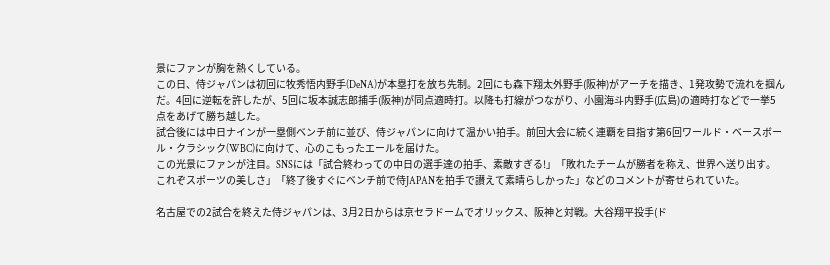景にファンが胸を熱くしている。
この日、侍ジャパンは初回に牧秀悟内野手(DeNA)が本塁打を放ち先制。2回にも森下翔太外野手(阪神)がアーチを描き、1発攻勢で流れを掴んだ。4回に逆転を許したが、5回に坂本誠志郎捕手(阪神)が同点適時打。以降も打線がつながり、小園海斗内野手(広島)の適時打などで一挙5点をあげて勝ち越した。
試合後には中日ナインが一塁側ベンチ前に並び、侍ジャパンに向けて温かい拍手。前回大会に続く連覇を目指す第6回ワールド・ベースボール・クラシック(WBC)に向けて、心のこもったエールを届けた。
この光景にファンが注目。SNSには「試合終わっての中日の選手達の拍手、素敵すぎる!」「敗れたチームが勝者を称え、世界へ送り出す。これぞスポーツの美しさ」「終了後すぐにベンチ前で侍JAPANを拍手で讃えて素晴らしかった」などのコメントが寄せられていた。

名古屋での2試合を終えた侍ジャパンは、3月2日からは京セラドームでオリックス、阪神と対戦。大谷翔平投手(ド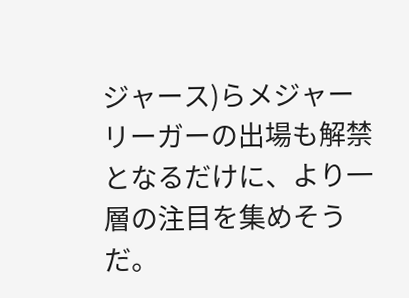ジャース)らメジャーリーガーの出場も解禁となるだけに、より一層の注目を集めそうだ。